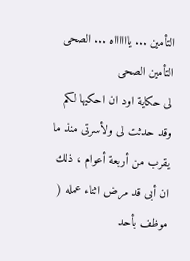التأمين ... يااااااه ... الصحى
التأمين الصحى
لى حكاية اود ان احكيها لكم وقد حدثت لى ولأسرتى منذ ما يقرب من أربعة أعوام ، ذلك ان أبى قد مرض اثناء عمله ( موظف بأحد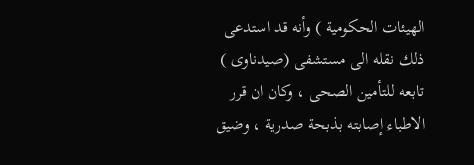الهيئات الحكومية ) وأنه قد استدعى ذلك نقله الى مستشفى (صيدناوى ) تابعه للتأمين الصحى ، وكان ان قرر الاطباء إصابته بذبحة صدرية ، وضيق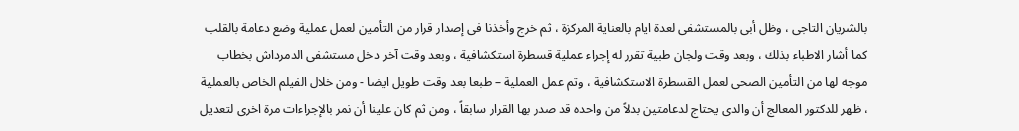بالشريان التاجى ، وظل أبى بالمستشفى لعدة ايام بالعناية المركزة ، ثم خرج وأخذنا فى إصدار قرار من التأمين لعمل عملية وضع دعامة بالقلب كما أشار الاطباء بذلك ، وبعد وقت ولجان طبية تقرر له إجراء عملية قسطرة استكشافية ، وبعد وقت آخر دخل مستشفى الدمرداش بخطاب موجه لها من التأمين الصحى لعمل القسطرة الاستكشافية ، وتم عمل العملية – طبعا بعد وقت طويل ايضا - ومن خلال الفيلم الخاص بالعملية ، ظهر للدكتور المعالج أن والدى يحتاج لدعامتين بدلاً من واحده قد صدر بها القرار سابقاً ، ومن ثم كان علينا أن نمر بالإجراءات مرة اخرى لتعديل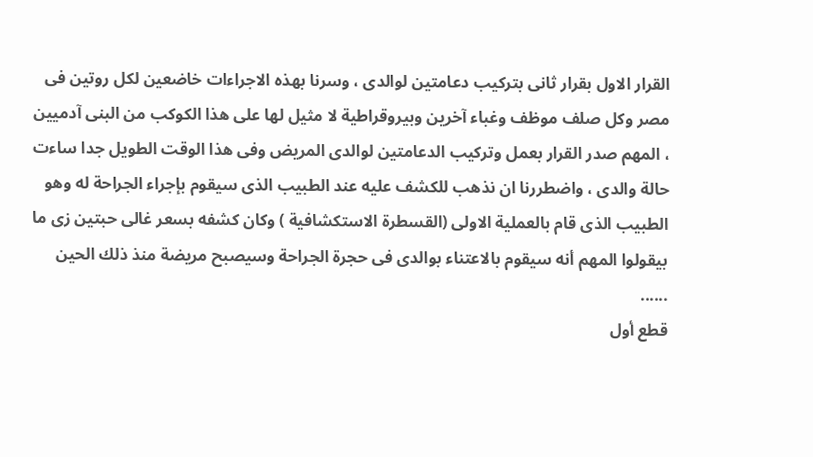القرار الاول بقرار ثانى بتركيب دعامتين لوالدى ، وسرنا بهذه الاجراءات خاضعين لكل روتين فى مصر وكل صلف موظف وغباء آخرين وبيروقراطية لا مثيل لها على هذا الكوكب من البنى آدميين ، المهم صدر القرار بعمل وتركيب الدعامتين لوالدى المريض وفى هذا الوقت الطويل جدا ساءت حالة والدى ، واضطررنا ان نذهب للكشف عليه عند الطبيب الذى سيقوم بإجراء الجراحة له وهو الطبيب الذى قام بالعملية الاولى (القسطرة الاستكشافية ) وكان كشفه بسعر غالى حبتين زى ما بيقولوا المهم أنه سيقوم بالاعتناء بوالدى فى حجرة الجراحة وسيصبح مريضة منذ ذلك الحين ......
قطع أول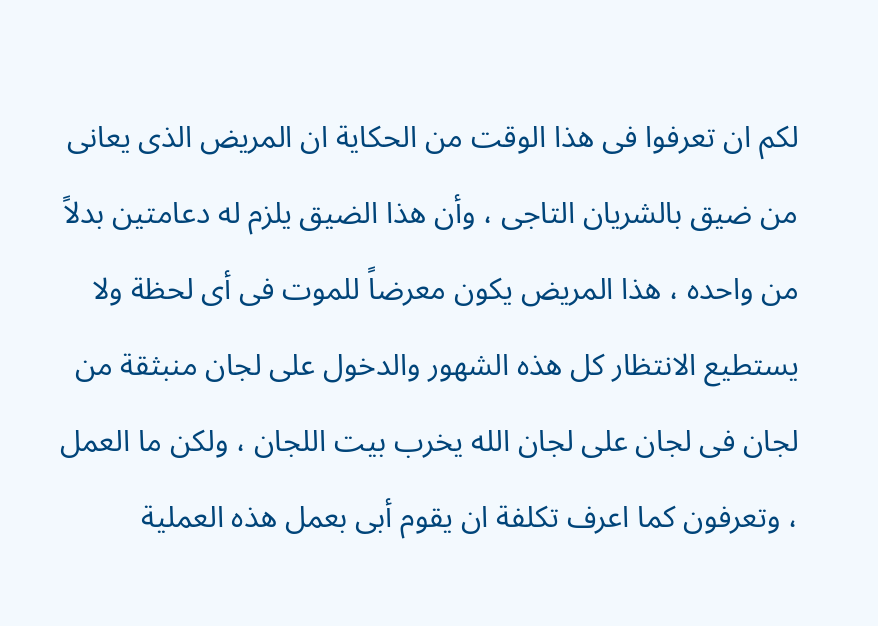لكم ان تعرفوا فى هذا الوقت من الحكاية ان المريض الذى يعانى من ضيق بالشريان التاجى ، وأن هذا الضيق يلزم له دعامتين بدلاً من واحده ، هذا المريض يكون معرضاً للموت فى أى لحظة ولا يستطيع الانتظار كل هذه الشهور والدخول على لجان منبثقة من لجان فى لجان على لجان الله يخرب بيت اللجان ، ولكن ما العمل ، وتعرفون كما اعرف تكلفة ان يقوم أبى بعمل هذه العملية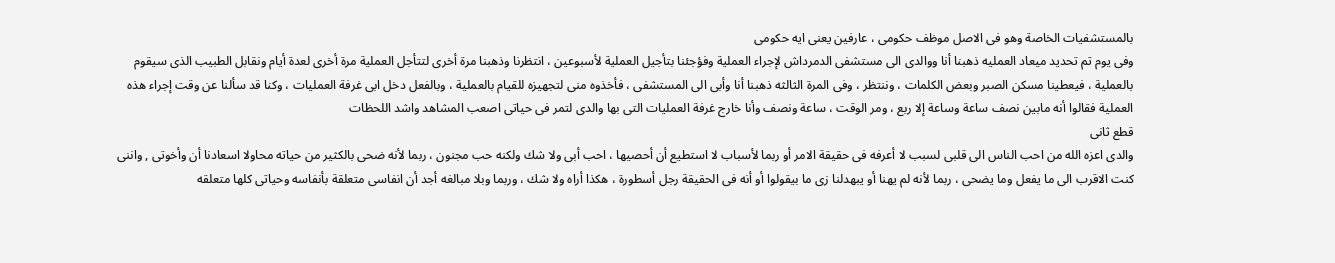بالمستشفيات الخاصة وهو فى الاصل موظف حكومى ، عارفين يعنى ايه حكومى
وفى يوم تم تحديد ميعاد العمليه ذهبنا أنا ووالدى الى مستشفى الدمرداش لإجراء العملية وفؤجئنا بتأجيل العملية لأسبوعين ، انتظرنا وذهبنا مرة أخرى لتتأجل العملية مرة أخرى لعدة أيام ونقابل الطبيب الذى سيقوم بالعملية ، فيعطينا مسكن الصبر وبعض الكلمات ، وننتظر ، وفى المرة الثالثه ذهبنا أنا وأبى الى المستشفى ، فأخذوه منى لتجهيزه للقيام بالعملية ، وبالفعل دخل ابى غرفة العمليات ، وكنا قد سألنا عن وقت إجراء هذه العملية فقالوا أنه مابين نصف ساعة وساعة إلا ربع ، ومر الوقت ، ساعة ونصف وأنا خارج غرفة العمليات التى بها والدى لتمر فى حياتى اصعب المشاهد واشد اللحظات
قطع ثانى
والدى اعزه الله من احب الناس الى قلبى لسبب لا أعرفه فى حقيقة الامر أو ربما لأسباب لا استطيع أن أحصيها ، احب أبى ولا شك ولكنه حب مجنون ، ربما لأنه ضحى بالكثير من حياته محاولا اسعادنا أن وأخوتى , واننى كنت الاقرب الى ما يفعل وما يضحى ، ربما لأنه لم يهنا أو يبهدلنا زى ما بيقولوا أو أنه فى الحقيقة رجل أسطورة ، هكذا أراه ولا شك ، وربما وبلا مبالغه أجد أن انفاسى متعلقة بأنفاسه وحياتى كلها متعلقه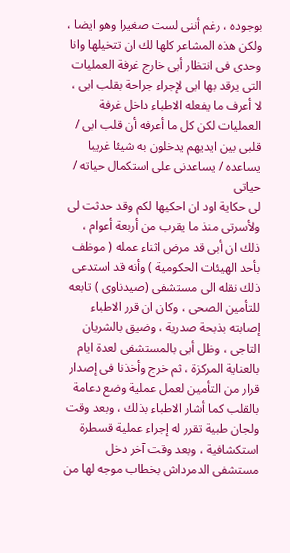بوجوده ، رغم أننى لست صغيرا وهو ايضا ، ولكن هذه المشاعر كلها لك ان تتخيلها وانا وحدى فى انتظار أبى خارج غرفة العمليات التى يرقد بها ابى لإجراء جراحة بقلب ابى ، لا أعرف ما يفعله الاطباء داخل غرفة العمليات لكن كل ما أعرفه أن قلب ابى / قلبى بين ايديهم يدخلون به شيئا غريبا يساعده / يساعدنى على استكمال حياته / حياتى
لى حكاية اود ان احكيها لكم وقد حدثت لى ولأسرتى منذ ما يقرب من أربعة أعوام ، ذلك ان أبى قد مرض اثناء عمله ( موظف بأحد الهيئات الحكومية ) وأنه قد استدعى ذلك نقله الى مستشفى (صيدناوى ) تابعه للتأمين الصحى ، وكان ان قرر الاطباء إصابته بذبحة صدرية ، وضيق بالشريان التاجى ، وظل أبى بالمستشفى لعدة ايام بالعناية المركزة ، ثم خرج وأخذنا فى إصدار قرار من التأمين لعمل عملية وضع دعامة بالقلب كما أشار الاطباء بذلك ، وبعد وقت ولجان طبية تقرر له إجراء عملية قسطرة استكشافية ، وبعد وقت آخر دخل مستشفى الدمرداش بخطاب موجه لها من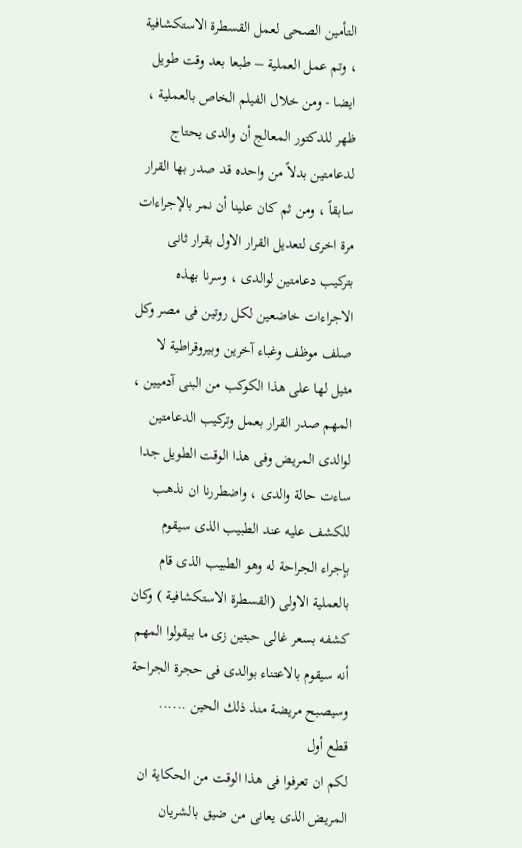التأمين الصحى لعمل القسطرة الاستكشافية ، وتم عمل العملية – طبعا بعد وقت طويل ايضا - ومن خلال الفيلم الخاص بالعملية ، ظهر للدكتور المعالج أن والدى يحتاج لدعامتين بدلاً من واحده قد صدر بها القرار سابقاً ، ومن ثم كان علينا أن نمر بالإجراءات مرة اخرى لتعديل القرار الاول بقرار ثانى بتركيب دعامتين لوالدى ، وسرنا بهذه الاجراءات خاضعين لكل روتين فى مصر وكل صلف موظف وغباء آخرين وبيروقراطية لا مثيل لها على هذا الكوكب من البنى آدميين ، المهم صدر القرار بعمل وتركيب الدعامتين لوالدى المريض وفى هذا الوقت الطويل جدا ساءت حالة والدى ، واضطررنا ان نذهب للكشف عليه عند الطبيب الذى سيقوم بإجراء الجراحة له وهو الطبيب الذى قام بالعملية الاولى (القسطرة الاستكشافية ) وكان كشفه بسعر غالى حبتين زى ما بيقولوا المهم أنه سيقوم بالاعتناء بوالدى فى حجرة الجراحة وسيصبح مريضة منذ ذلك الحين ......
قطع أول
لكم ان تعرفوا فى هذا الوقت من الحكاية ان المريض الذى يعانى من ضيق بالشريان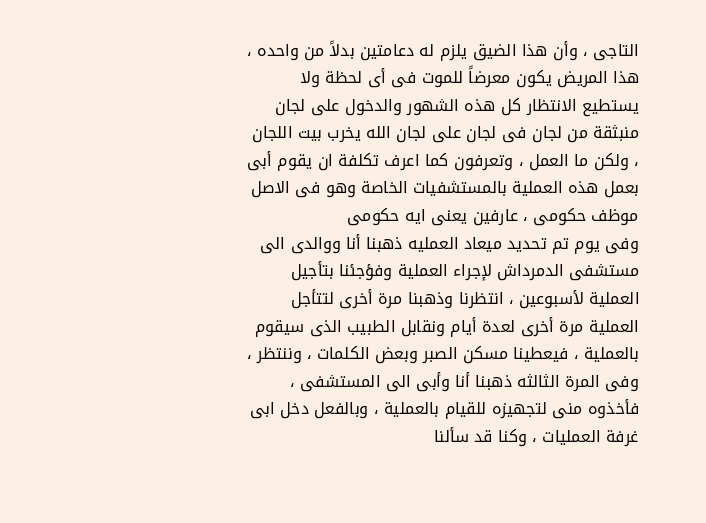التاجى ، وأن هذا الضيق يلزم له دعامتين بدلاً من واحده ، هذا المريض يكون معرضاً للموت فى أى لحظة ولا يستطيع الانتظار كل هذه الشهور والدخول على لجان منبثقة من لجان فى لجان على لجان الله يخرب بيت اللجان ، ولكن ما العمل ، وتعرفون كما اعرف تكلفة ان يقوم أبى بعمل هذه العملية بالمستشفيات الخاصة وهو فى الاصل موظف حكومى ، عارفين يعنى ايه حكومى
وفى يوم تم تحديد ميعاد العمليه ذهبنا أنا ووالدى الى مستشفى الدمرداش لإجراء العملية وفؤجئنا بتأجيل العملية لأسبوعين ، انتظرنا وذهبنا مرة أخرى لتتأجل العملية مرة أخرى لعدة أيام ونقابل الطبيب الذى سيقوم بالعملية ، فيعطينا مسكن الصبر وبعض الكلمات ، وننتظر ، وفى المرة الثالثه ذهبنا أنا وأبى الى المستشفى ، فأخذوه منى لتجهيزه للقيام بالعملية ، وبالفعل دخل ابى غرفة العمليات ، وكنا قد سألنا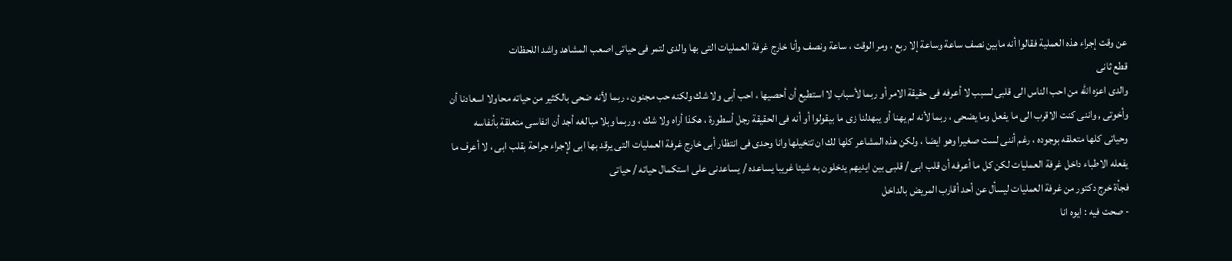عن وقت إجراء هذه العملية فقالوا أنه مابين نصف ساعة وساعة إلا ربع ، ومر الوقت ، ساعة ونصف وأنا خارج غرفة العمليات التى بها والدى لتمر فى حياتى اصعب المشاهد واشد اللحظات
قطع ثانى
والدى اعزه الله من احب الناس الى قلبى لسبب لا أعرفه فى حقيقة الامر أو ربما لأسباب لا استطيع أن أحصيها ، احب أبى ولا شك ولكنه حب مجنون ، ربما لأنه ضحى بالكثير من حياته محاولا اسعادنا أن وأخوتى , واننى كنت الاقرب الى ما يفعل وما يضحى ، ربما لأنه لم يهنا أو يبهدلنا زى ما بيقولوا أو أنه فى الحقيقة رجل أسطورة ، هكذا أراه ولا شك ، وربما وبلا مبالغه أجد أن انفاسى متعلقة بأنفاسه وحياتى كلها متعلقه بوجوده ، رغم أننى لست صغيرا وهو ايضا ، ولكن هذه المشاعر كلها لك ان تتخيلها وانا وحدى فى انتظار أبى خارج غرفة العمليات التى يرقد بها ابى لإجراء جراحة بقلب ابى ، لا أعرف ما يفعله الاطباء داخل غرفة العمليات لكن كل ما أعرفه أن قلب ابى / قلبى بين ايديهم يدخلون به شيئا غريبا يساعده / يساعدنى على استكمال حياته / حياتى
فجأة خرج دكتور من غرفة العمليات ليسأل عن أحد أقارب المريض بالداخل
- صحت فيه : ايوه انا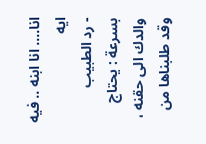انا.... انا ابنه .. فيه ايه
- رد الطبيب بسرعة : يحتاج والدك الى حقنه ، وقد طلبناها من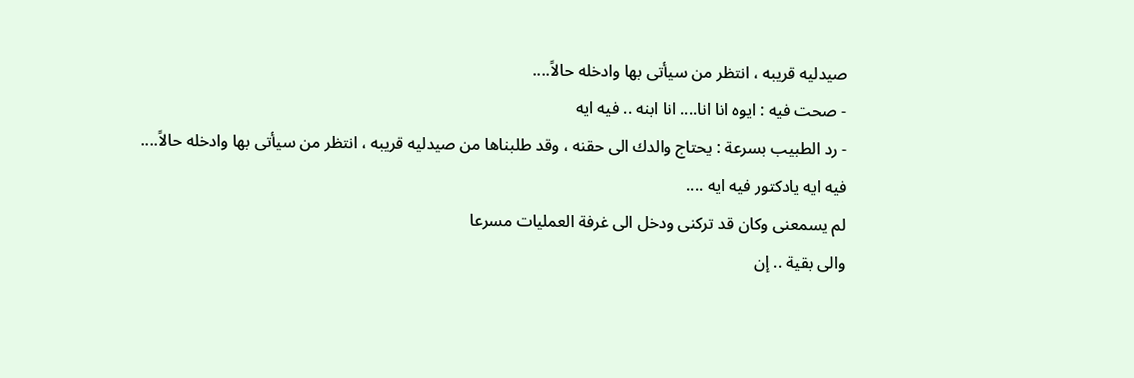صيدليه قريبه ، انتظر من سيأتى بها وادخله حالاً....
- صحت فيه : ايوه انا انا.... انا ابنه .. فيه ايه
- رد الطبيب بسرعة : يحتاج والدك الى حقنه ، وقد طلبناها من صيدليه قريبه ، انتظر من سيأتى بها وادخله حالاً....
فيه ايه يادكتور فيه ايه ....
لم يسمعنى وكان قد تركنى ودخل الى غرفة العمليات مسرعا
والى بقية .. إن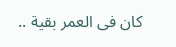كان فى العمر بقية ..